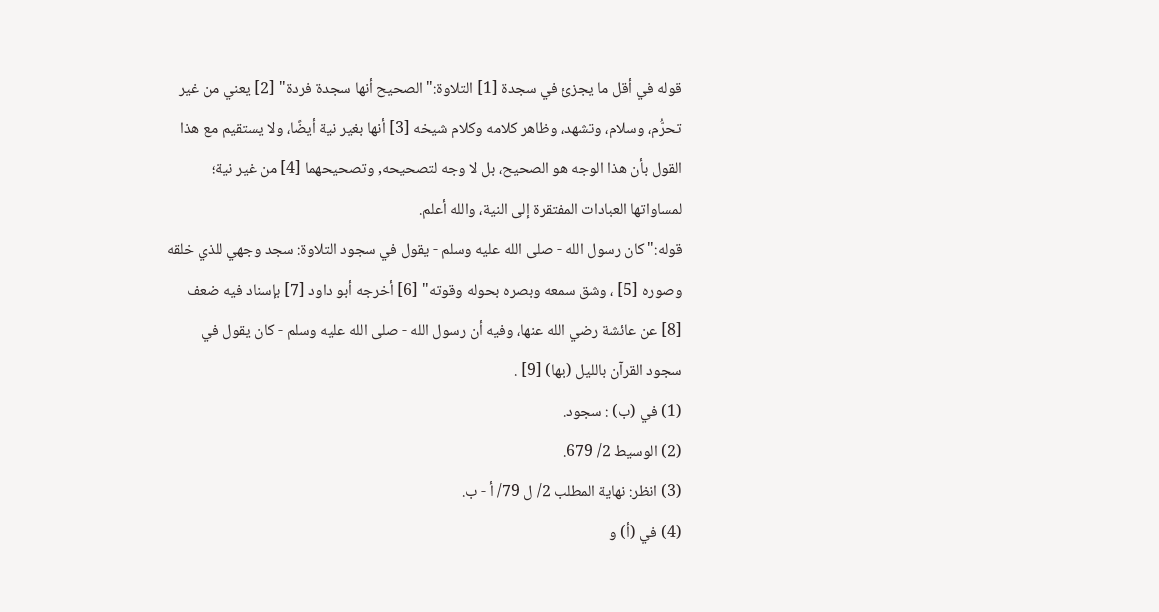قوله في أقل ما يجزئ في سجدة [1] التلاوة:"الصحيح أنها سجدة فردة" [2] يعني من غير تحرُّم، وسلام، وتشهد، وظاهر كلامه وكلام شيخه [3] أنها بغير نية أيضًا، ولا يستقيم مع هذا القول بأن هذا الوجه هو الصحيح، بل لا وجه لتصحيحه, وتصحيحهما [4] من غير نية؛ لمساواتها العبادات المفتقرة إلى النية، والله أعلم.
قوله:"كان رسول الله - صلى الله عليه وسلم - يقول في سجود التلاوة: سجد وجهي للذي خلقه وصوره [5] ، وشق سمعه وبصره بحوله وقوته" [6] أخرجه أبو داود [7] بإسناد فيه ضعف [8] عن عائشة رضي الله عنها، وفيه أن رسول الله - صلى الله عليه وسلم - كان يقول في سجود القرآن بالليل (بها) [9] .
(1) في (ب) : سجود.
(2) الوسيط 2/ 679.
(3) انظر: نهاية المطلب 2/ ل 79/ أ - ب.
(4) في (أ) و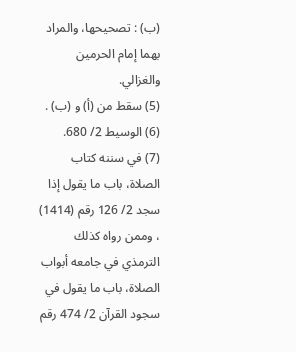(ب) : تصحيحها، والمراد بهما إمام الحرمين والغزالي.
(5) سقط من (أ) و (ب) .
(6) الوسيط 2/ 680.
(7) في سننه كتاب الصلاة، باب ما يقول إذا سجد 2/ 126 رقم (1414) ، وممن رواه كذلك الترمذي في جامعه أبواب الصلاة، باب ما يقول في سجود القرآن 2/ 474 رقم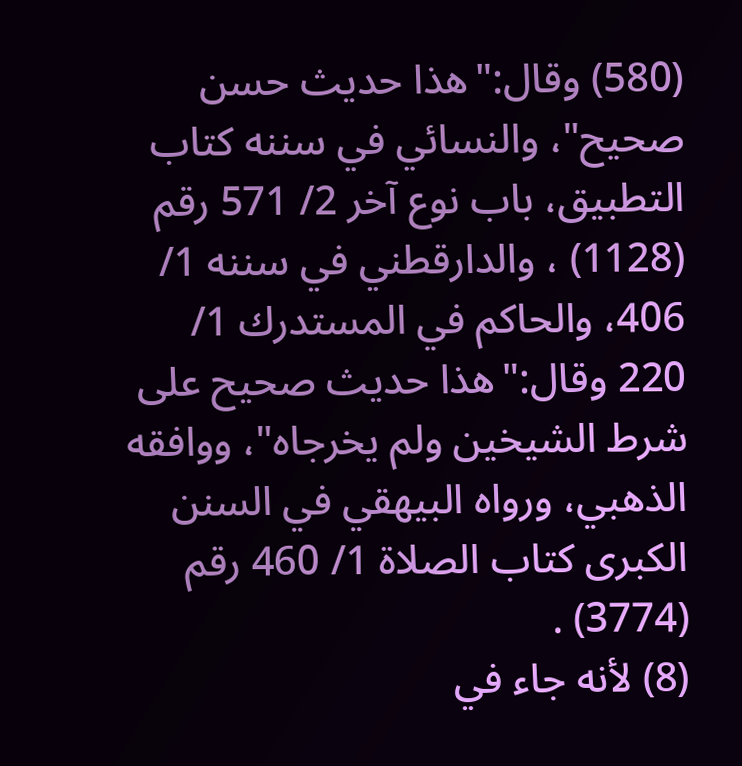(580) وقال:"هذا حديث حسن صحيح"، والنسائي في سننه كتاب التطبيق، باب نوع آخر 2/ 571 رقم (1128) ، والدارقطني في سننه 1/ 406، والحاكم في المستدرك 1/ 220 وقال:"هذا حديث صحيح على شرط الشيخين ولم يخرجاه"، ووافقه الذهبي، ورواه البيهقي في السنن الكبرى كتاب الصلاة 1/ 460 رقم (3774) .
(8) لأنه جاء في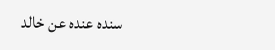سنده عنده عن خالد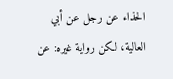الحذاء عن رجل عن أبي العالية، لكن رواية غيره: عن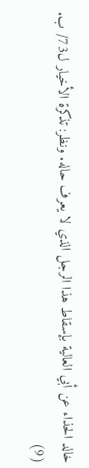خالد الحذاء عن أبي العالية بإسقاط هذا الرجل الذي لا يعرف حاله. ونظر: تذكرة الأخيار ل73/ ب.
(9)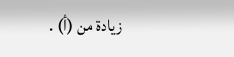زيادة من (أ) .